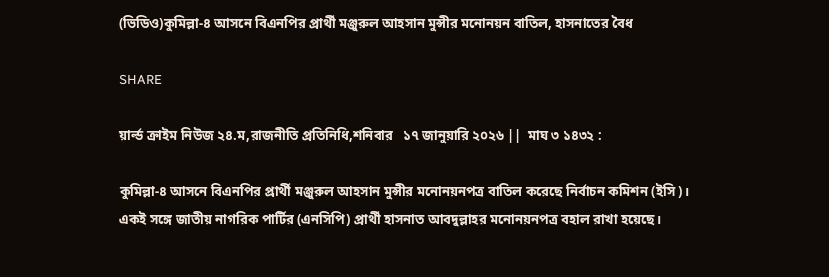(ভিডিও)কুমিল্লা-৪ আসনে বিএনপির প্রার্থী মঞ্জুরুল আহসান মুন্সীর মনোনয়ন বাতিল, হাসনাতের বৈধ

SHARE

য়ার্ল্ড ক্রাইম নিউজ ২৪.ম,রাজনীতি প্রতিনিধি,শনিবার   ১৭ জানুয়ারি ২০২৬ ||  মাঘ ৩ ১৪৩২ :

কুমিল্লা-৪ আসনে বিএনপির প্রার্থী মঞ্জুরুল আহসান মুন্সীর মনোনয়নপত্র বাতিল করেছে নির্বাচন কমিশন (ইসি)। একই সঙ্গে জাতীয় নাগরিক পার্টির (এনসিপি) প্রার্থী হাসনাত আবদুল্লাহর মনোনয়নপত্র বহাল রাখা হয়েছে।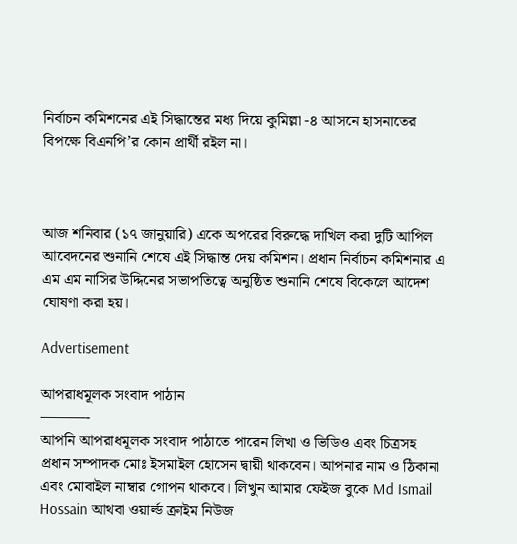নির্বাচন কমিশনের এই সিদ্ধান্তের মধ্য দিয়ে কুমিল্লা -৪ আসনে হাসনাতের বিপক্ষে বিএনপি’র কোন প্রার্থী রইল না।



আজ শনিবার (১৭ জানুয়ারি) একে অপরের বিরুদ্ধে দাখিল করা দুটি আপিল আবেদনের শুনানি শেষে এই সিদ্ধান্ত দেয় কমিশন। প্রধান নির্বাচন কমিশনার এ এম এম নাসির উদ্দিনের সভাপতিত্বে অনুষ্ঠিত শুনানি শেষে বিকেলে আদেশ ঘোষণা করা হয়।

Advertisement

আপরাধমূলক সংবাদ পাঠান
———-
আপনি আপরাধমূলক সংবাদ পাঠাতে পারেন লিখা ও ভিডিও এবং চিত্রসহ প্রধান সম্পাদক মোঃ ইসমাইল হোসেন দ্বায়ী থাকবেন। আপনার নাম ও ঠিকানা এবং মোবাইল নাম্বার গোপন থাকবে। লিখুন আমার ফেইজ বুকে Md Ismail Hossain আথবা ওয়ার্ল্ড ক্রাইম নিউজ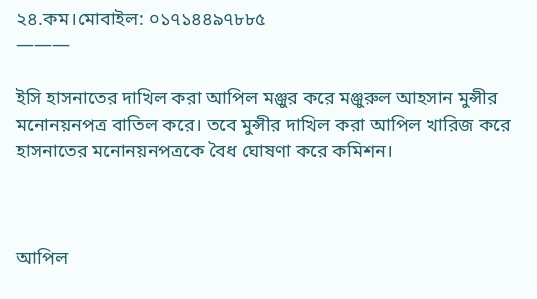২৪.কম।মোবাইল: ০১৭১৪৪৯৭৮৮৫
———

ইসি হাসনাতের দাখিল করা আপিল মঞ্জুর করে মঞ্জুরুল আহসান মুন্সীর মনোনয়নপত্র বাতিল করে। তবে মুন্সীর দাখিল করা আপিল খারিজ করে হাসনাতের মনোনয়নপত্রকে বৈধ ঘোষণা করে কমিশন।



আপিল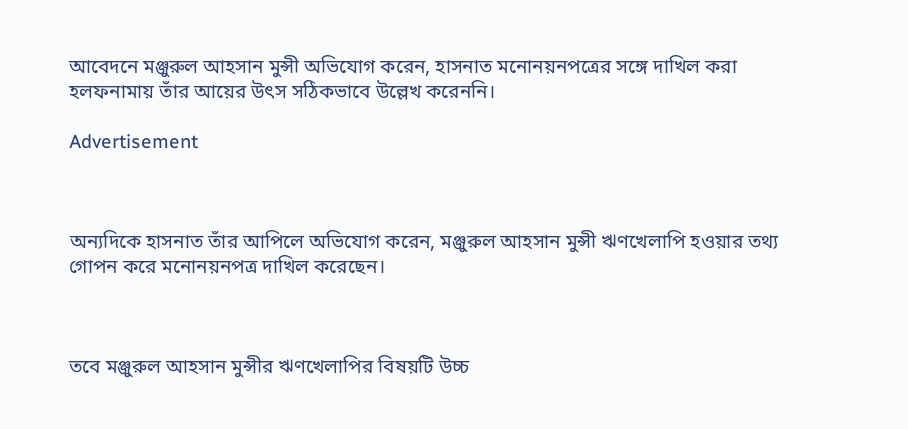আবেদনে মঞ্জুরুল আহসান মুন্সী অভিযোগ করেন, হাসনাত মনোনয়নপত্রের সঙ্গে দাখিল করা হলফনামায় তাঁর আয়ের উৎস সঠিকভাবে উল্লেখ করেননি।

Advertisement



অন্যদিকে হাসনাত তাঁর আপিলে অভিযোগ করেন, মঞ্জুরুল আহসান মুন্সী ঋণখেলাপি হওয়ার তথ্য গোপন করে মনোনয়নপত্র দাখিল করেছেন।



তবে মঞ্জুরুল আহসান মুন্সীর ঋণখেলাপির বিষয়টি উচ্চ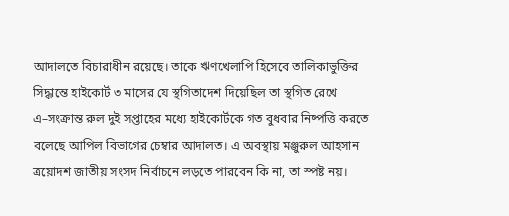আদালতে বিচারাধীন রয়েছে। তাকে ঋণখেলাপি হিসেবে তালিকাভুক্তির সিদ্ধান্তে হাইকোর্ট ৩ মাসের যে স্থগিতাদেশ দিয়েছিল তা স্থগিত রেখে এ–সংক্রান্ত রুল দুই সপ্তাহের মধ্যে হাইকোর্টকে গত বুধবার নিষ্পত্তি করতে বলেছে আপিল বিভাগের চেম্বার আদালত। এ অবস্থায় মঞ্জুরুল আহসান ত্রয়োদশ জাতীয় সংসদ নির্বাচনে লড়তে পারবেন কি না, তা স্পষ্ট নয়।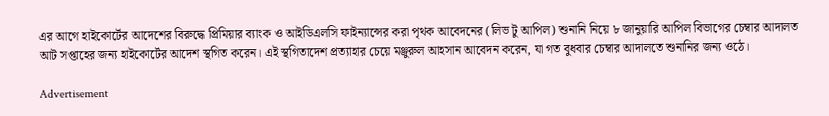এর আগে হাইকোর্টের আদেশের বিরুদ্ধে প্রিমিয়ার ব্যাংক ও আইডিএলসি ফাইন্যান্সের করা পৃথক আবেদনের (লিভ টু আপিল) শুনানি নিয়ে ৮ জানুয়ারি আপিল বিভাগের চেম্বার আদালত আট সপ্তাহের জন্য হাইকোর্টের আদেশ স্থগিত করেন। এই স্থগিতাদেশ প্রত্যাহার চেয়ে মঞ্জুরুল আহসান আবেদন করেন, যা গত বুধবার চেম্বার আদালতে শুনানির জন্য ওঠে।

Advertisement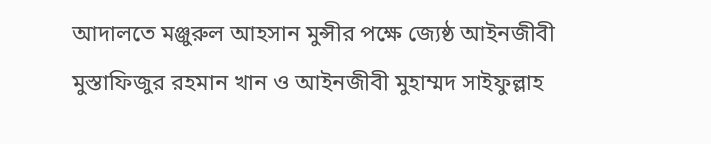আদালতে মঞ্জুরুল আহসান মুন্সীর পক্ষে জ্যেষ্ঠ আইনজীবী মুস্তাফিজুর রহমান খান ও আইনজীবী মুহাম্মদ সাইফুল্লাহ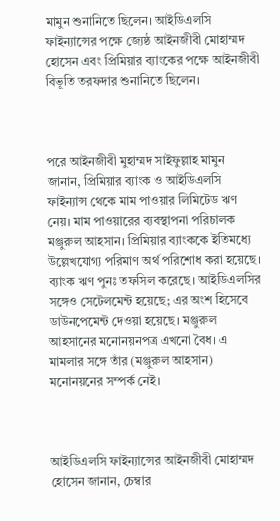মামুন শুনানিতে ছিলেন। আইডিএলসি ফাইন্যান্সের পক্ষে জ্যেষ্ঠ আইনজীবী মোহাম্মদ হোসেন এবং প্রিমিয়ার ব্যাংকের পক্ষে আইনজীবী বিভূতি তরফদার শুনানিতে ছিলেন।



পরে আইনজীবী মুহাম্মদ সাইফুল্লাহ মামুন জানান, প্রিমিয়ার ব্যাংক ও আইডিএলসি ফাইন্যান্স থেকে মাম পাওয়ার লিমিটেড ঋণ নেয়। মাম পাওয়ারের ব্যবস্থাপনা পরিচালক মঞ্জুরুল আহসান। প্রিমিয়ার ব্যাংককে ইতিমধ্যে উল্লেখযোগ্য পরিমাণ অর্থ পরিশোধ করা হয়েছে। ব্যাংক ঋণ পুনঃ তফসিল করেছে। আইডিএলসির সঙ্গেও সেটেলমেন্ট হয়েছে; এর অংশ হিসেবে ডাউনপেমেন্ট দেওয়া হয়েছে। মঞ্জুরুল আহসানের মনোনয়নপত্র এখনো বৈধ। এ মামলার সঙ্গে তাঁর (মঞ্জুরুল আহসান) মনোনয়নের সম্পর্ক নেই।



আইডিএলসি ফাইন্যান্সের আইনজীবী মোহাম্মদ হোসেন জানান, চেম্বার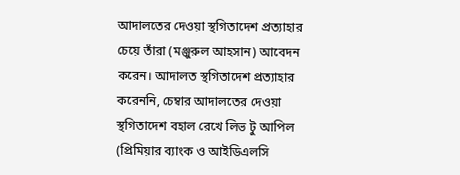আদালতের দেওয়া স্থগিতাদেশ প্রত্যাহার চেয়ে তাঁরা (মঞ্জুরুল আহসান) আবেদন করেন। আদালত স্থগিতাদেশ প্রত্যাহার করেননি, চেম্বার আদালতের দেওয়া স্থগিতাদেশ বহাল রেখে লিভ টু আপিল (প্রিমিয়ার ব্যাংক ও আইডিএলসি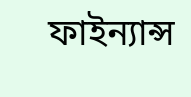ফাইন্যান্স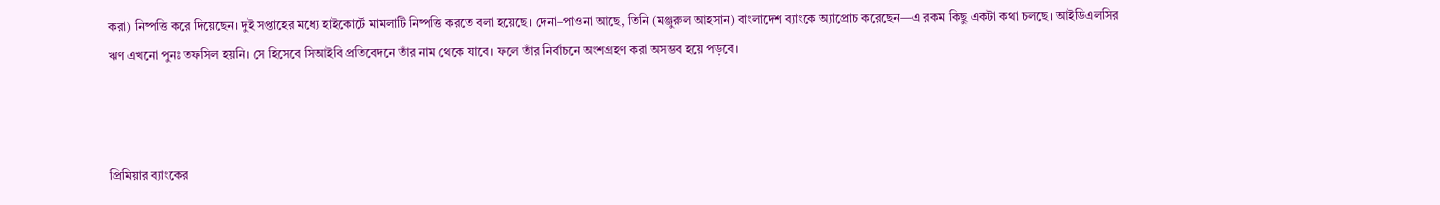করা) নিষ্পত্তি করে দিয়েছেন। দুই সপ্তাহের মধ্যে হাইকোর্টে মামলাটি নিষ্পত্তি করতে বলা হয়েছে। দেনা–পাওনা আছে, তিনি (মঞ্জুরুল আহসান) বাংলাদেশ ব্যাংকে অ্যাপ্রোচ করেছেন—এ রকম কিছু একটা কথা চলছে। আইডিএলসির ঋণ এখনো পুনঃ তফসিল হয়নি। সে হিসেবে সিআইবি প্রতিবেদনে তাঁর নাম থেকে যাবে। ফলে তাঁর নির্বাচনে অংশগ্রহণ করা অসম্ভব হয়ে পড়বে।



প্রিমিয়ার ব্যাংকের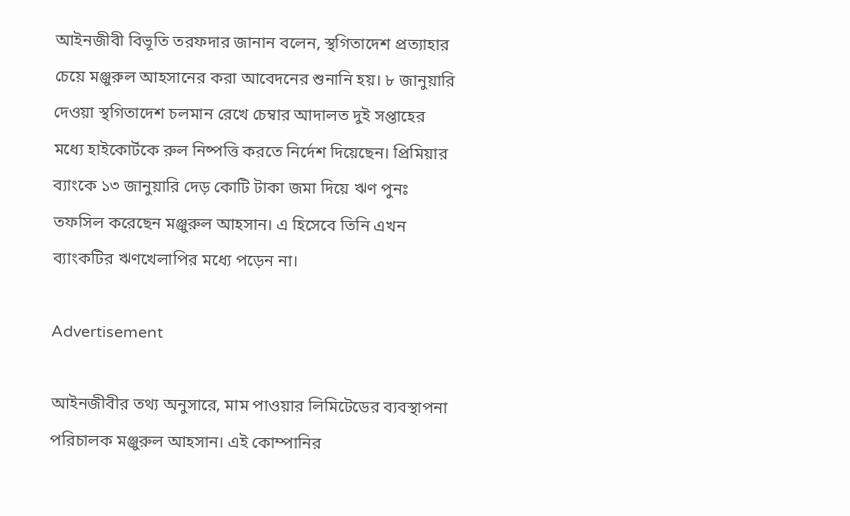আইনজীবী বিভূতি তরফদার জানান বলেন, স্থগিতাদেশ প্রত্যাহার চেয়ে মঞ্জুরুল আহসানের করা আবেদনের শুনানি হয়। ৮ জানুয়ারি দেওয়া স্থগিতাদেশ চলমান রেখে চেম্বার আদালত দুই সপ্তাহের মধ্যে হাইকোর্টকে রুল নিষ্পত্তি করতে নির্দেশ দিয়েছেন। প্রিমিয়ার ব্যাংকে ১৩ জানুয়ারি দেড় কোটি টাকা জমা দিয়ে ঋণ পুনঃ তফসিল করেছেন মঞ্জুরুল আহসান। এ হিসেবে তিনি এখন ব্যাংকটির ঋণখেলাপির মধ্যে পড়েন না।

Advertisement

আইনজীবীর তথ্য অনুসারে, মাম পাওয়ার লিমিটেডের ব্যবস্থাপনা পরিচালক মঞ্জুরুল আহসান। এই কোম্পানির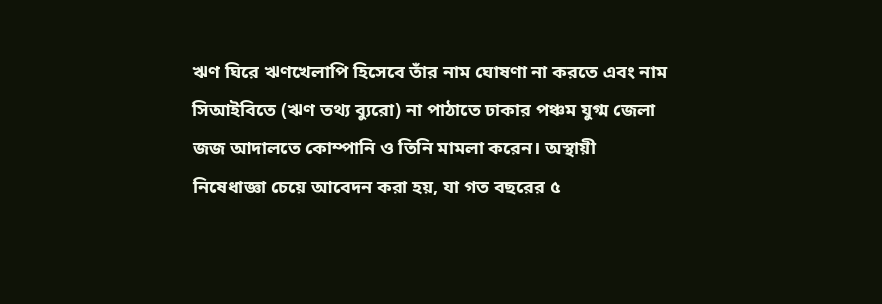ঋণ ঘিরে ঋণখেলাপি হিসেবে তাঁর নাম ঘোষণা না করতে এবং নাম সিআইবিতে (ঋণ তথ্য ব্যুরো) না পাঠাতে ঢাকার পঞ্চম যুগ্ম জেলা জজ আদালতে কোম্পানি ও তিনি মামলা করেন। অস্থায়ী নিষেধাজ্ঞা চেয়ে আবেদন করা হয়, যা গত বছরের ৫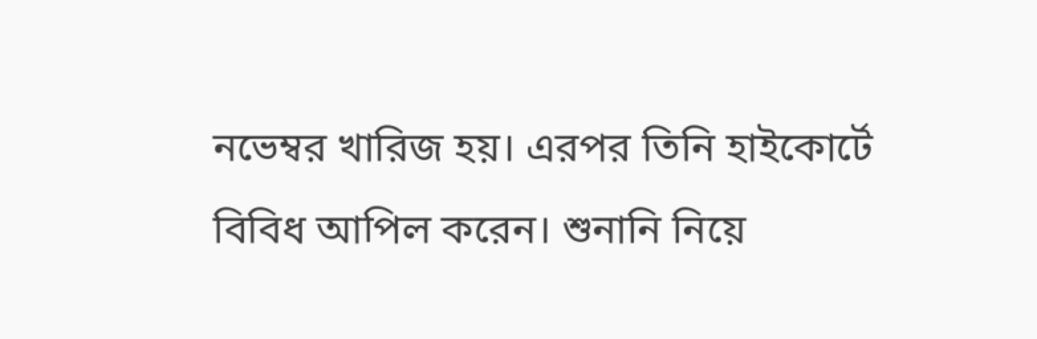নভেম্বর খারিজ হয়। এরপর তিনি হাইকোর্টে বিবিধ আপিল করেন। শুনানি নিয়ে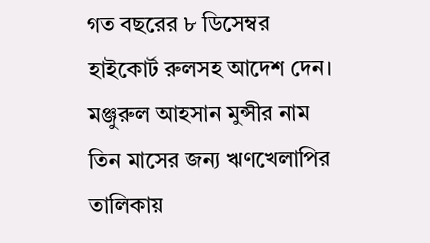গত বছরের ৮ ডিসেম্বর হাইকোর্ট রুলসহ আদেশ দেন। মঞ্জুরুল আহসান মুন্সীর নাম তিন মাসের জন্য ঋণখেলাপির তালিকায়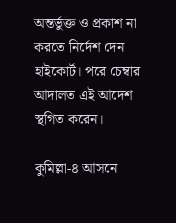অন্তর্ভুক্ত ও প্রকাশ না করতে নির্দেশ দেন হাইকোর্ট। পরে চেম্বার আদালত এই আদেশ স্থগিত করেন।

কুমিল্লা-৪ আসনে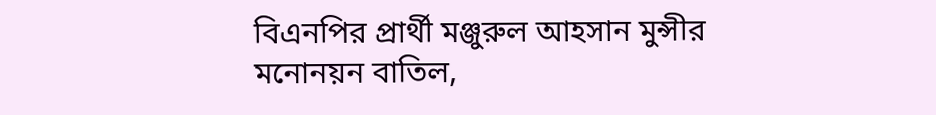বিএনপির প্রার্থী মঞ্জুরুল আহসান মুন্সীর মনোনয়ন বাতিল,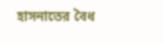হাসনাতের বৈধ